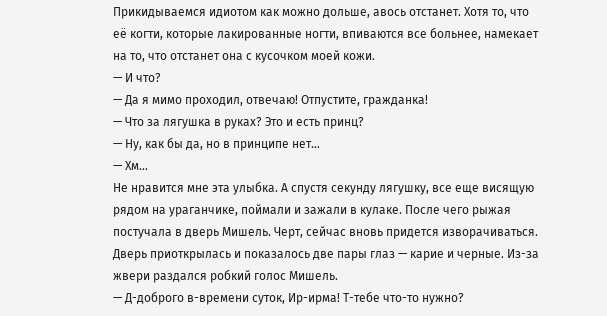Прикидываемся идиотом как можно дольше, авось отстанет. Хотя то, что её когти, которые лакированные ногти, впиваются все больнее, намекает на то, что отстанет она с кусочком моей кожи.
— И что?
— Да я мимо проходил, отвечаю! Отпустите, гражданка!
— Что за лягушка в руках? Это и есть принц?
— Ну, как бы да, но в принципе нет…
— Хм…
Не нравится мне эта улыбка. А спустя секунду лягушку, все еще висящую рядом на ураганчике, поймали и зажали в кулаке. После чего рыжая постучала в дверь Мишель. Черт, сейчас вновь придется изворачиваться.
Дверь приоткрылась и показалось две пары глаз — карие и черные. Из-за жвери раздался робкий голос Мишель.
— Д-доброго в-времени суток, Ир-ирма! Т-тебе что-то нужно?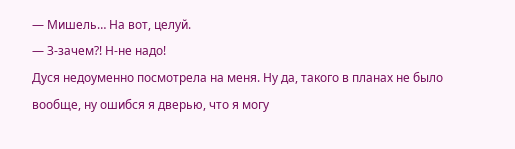— Мишель… На вот, целуй.
— З-зачем?! Н-не надо!
Дуся недоуменно посмотрела на меня. Ну да, такого в планах не было вообще, ну ошибся я дверью, что я могу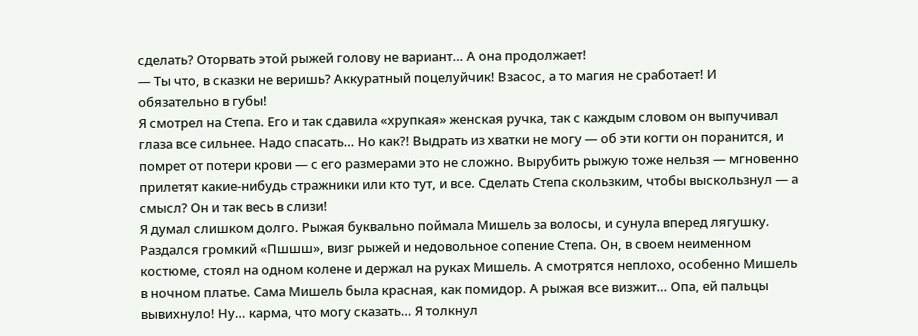сделать? Оторвать этой рыжей голову не вариант… А она продолжает!
— Ты что, в сказки не веришь? Аккуратный поцелуйчик! Взасос, а то магия не сработает! И обязательно в губы!
Я смотрел на Степа. Его и так сдавила «хрупкая» женская ручка, так с каждым словом он выпучивал глаза все сильнее. Надо спасать… Но как?! Выдрать из хватки не могу — об эти когти он поранится, и помрет от потери крови — с его размерами это не сложно. Вырубить рыжую тоже нельзя — мгновенно прилетят какие-нибудь стражники или кто тут, и все. Сделать Степа скользким, чтобы выскользнул — а смысл? Он и так весь в слизи!
Я думал слишком долго. Рыжая буквально поймала Мишель за волосы, и сунула вперед лягушку. Раздался громкий «Пшшш», визг рыжей и недовольное сопение Степа. Он, в своем неименном костюме, стоял на одном колене и держал на руках Мишель. А смотрятся неплохо, особенно Мишель в ночном платье. Сама Мишель была красная, как помидор. А рыжая все визжит… Опа, ей пальцы вывихнуло! Ну… карма, что могу сказать… Я толкнул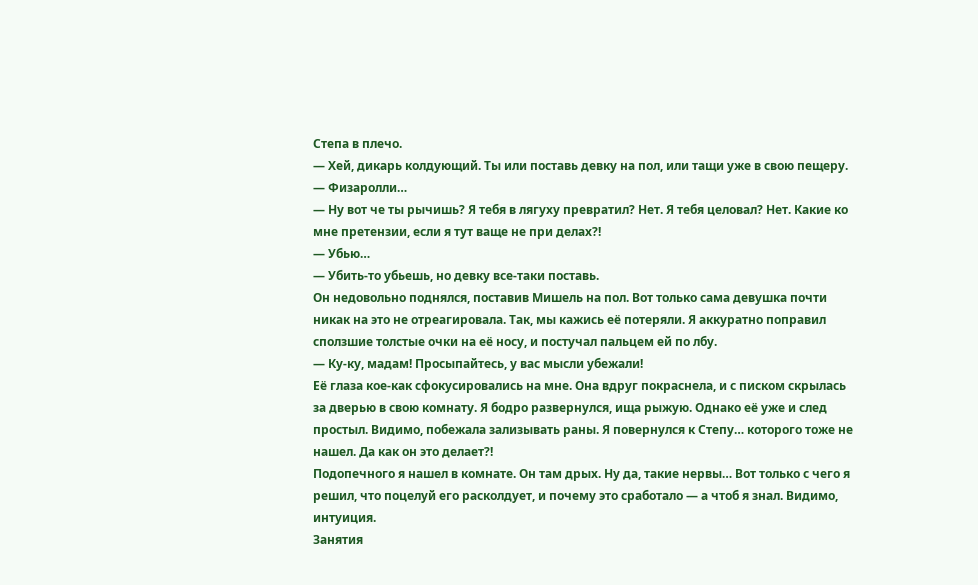Степа в плечо.
— Хей, дикарь колдующий. Ты или поставь девку на пол, или тащи уже в свою пещеру.
— Физаролли…
— Ну вот че ты рычишь? Я тебя в лягуху превратил? Нет. Я тебя целовал? Нет. Какие ко мне претензии, если я тут ваще не при делах?!
— Убью…
— Убить-то убьешь, но девку все-таки поставь.
Он недовольно поднялся, поставив Мишель на пол. Вот только сама девушка почти никак на это не отреагировала. Так, мы кажись её потеряли. Я аккуратно поправил сползшие толстые очки на её носу, и постучал пальцем ей по лбу.
— Ку-ку, мадам! Просыпайтесь, у вас мысли убежали!
Её глаза кое-как сфокусировались на мне. Она вдруг покраснела, и с писком скрылась за дверью в свою комнату. Я бодро развернулся, ища рыжую. Однако её уже и след простыл. Видимо, побежала зализывать раны. Я повернулся к Степу… которого тоже не нашел. Да как он это делает?!
Подопечного я нашел в комнате. Он там дрых. Ну да, такие нервы… Вот только с чего я решил, что поцелуй его расколдует, и почему это сработало — а чтоб я знал. Видимо, интуиция.
Занятия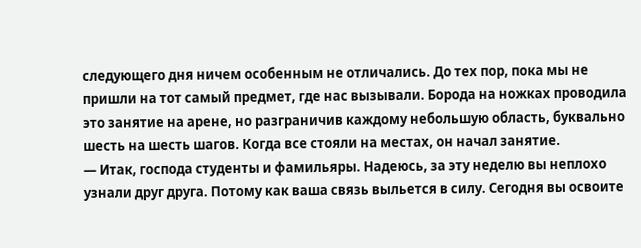следующего дня ничем особенным не отличались. До тех пор, пока мы не пришли на тот самый предмет, где нас вызывали. Борода на ножках проводила это занятие на арене, но разграничив каждому небольшую область, буквально шесть на шесть шагов. Когда все стояли на местах, он начал занятие.
— Итак, господа студенты и фамильяры. Надеюсь, за эту неделю вы неплохо узнали друг друга. Потому как ваша связь выльется в силу. Сегодня вы освоите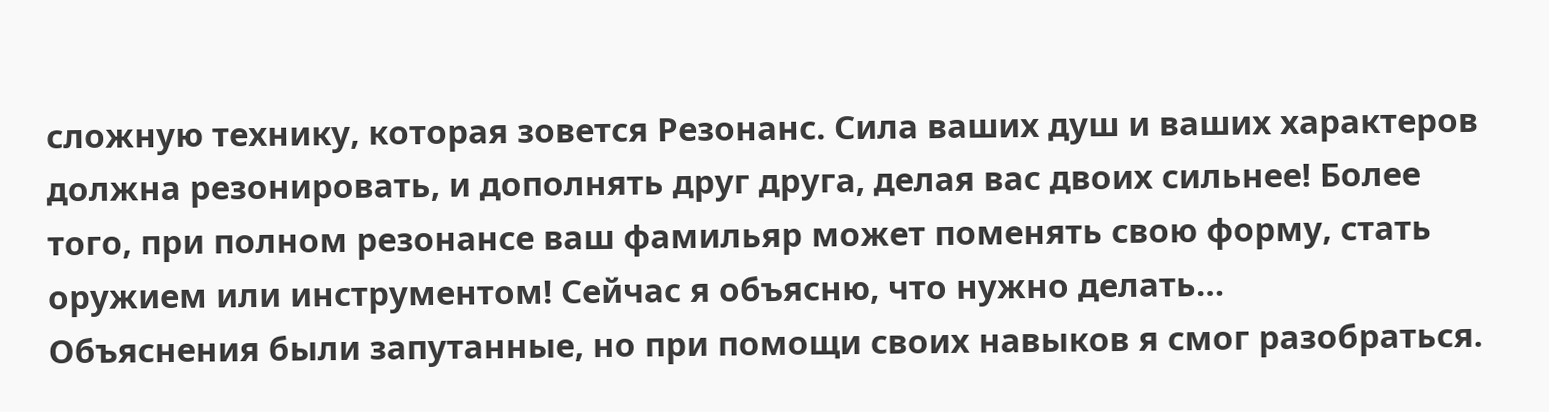сложную технику, которая зовется Резонанс. Сила ваших душ и ваших характеров должна резонировать, и дополнять друг друга, делая вас двоих сильнее! Более того, при полном резонансе ваш фамильяр может поменять свою форму, стать оружием или инструментом! Сейчас я объясню, что нужно делать…
Объяснения были запутанные, но при помощи своих навыков я смог разобраться.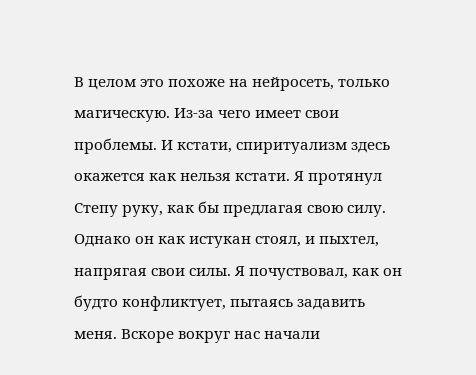В целом это похоже на нейросеть, только магическую. Из-за чего имеет свои проблемы. И кстати, спиритуализм здесь окажется как нельзя кстати. Я протянул Степу руку, как бы предлагая свою силу. Однако он как истукан стоял, и пыхтел, напрягая свои силы. Я почуствовал, как он будто конфликтует, пытаясь задавить меня. Вскоре вокруг нас начали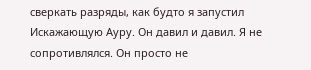сверкать разряды, как будто я запустил Искажающую Ауру. Он давил и давил. Я не сопротивлялся. Он просто не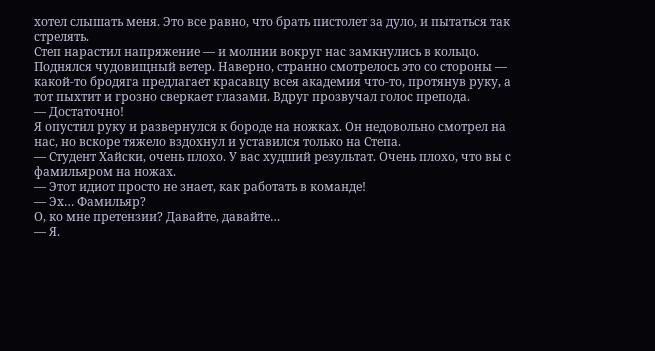хотел слышать меня. Это все равно, что брать пистолет за дуло, и пытаться так стрелять.
Степ нарастил напряжение — и молнии вокруг нас замкнулись в кольцо. Поднялся чудовищный ветер. Наверно, странно смотрелось это со стороны — какой-то бродяга предлагает красавцу всея академия что-то, протянув руку, а тот пыхтит и грозно сверкает глазами. Вдруг прозвучал голос препода.
— Достаточно!
Я опустил руку и развернулся к бороде на ножках. Он недовольно смотрел на нас, но вскоре тяжело вздохнул и уставился только на Степа.
— Студент Хайски, очень плохо. У вас худший результат. Очень плохо, что вы с фамильяром на ножах.
— Этот идиот просто не знает, как работать в команде!
— Эх… Фамильяр?
О, ко мне претензии? Давайте, давайте…
— Я.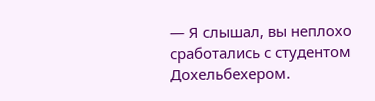— Я слышал, вы неплохо сработались с студентом Дохельбехером.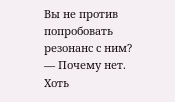Вы не против попробовать резонанс с ним?
— Почему нет. Хоть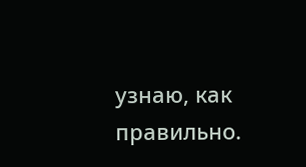узнаю, как правильно.